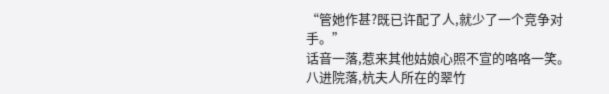“管她作甚?既已许配了人,就少了一个竞争对手。”
话音一落,惹来其他姑娘心照不宣的咯咯一笑。
八进院落,杭夫人所在的翠竹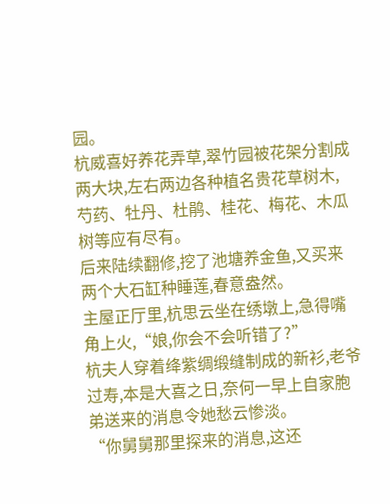园。
杭威喜好养花弄草,翠竹园被花架分割成两大块,左右两边各种植名贵花草树木,芍药、牡丹、杜鹃、桂花、梅花、木瓜树等应有尽有。
后来陆续翻修,挖了池塘养金鱼,又买来两个大石缸种睡莲,春意盎然。
主屋正厅里,杭思云坐在绣墩上,急得嘴角上火,“娘,你会不会听错了?”
杭夫人穿着绛紫绸缎缝制成的新衫,老爷过寿,本是大喜之日,奈何一早上自家胞弟送来的消息令她愁云惨淡。
“你舅舅那里探来的消息,这还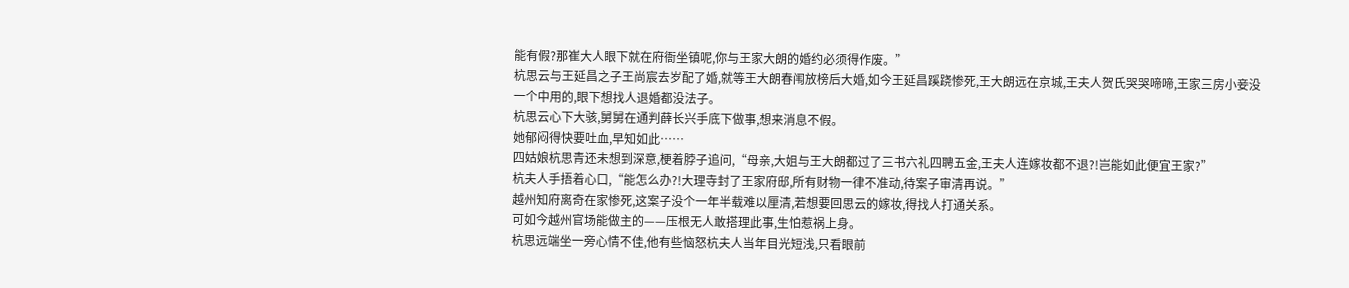能有假?那崔大人眼下就在府衙坐镇呢,你与王家大朗的婚约必须得作废。”
杭思云与王延昌之子王尚宸去岁配了婚,就等王大朗春闱放榜后大婚,如今王延昌蹊跷惨死,王大朗远在京城,王夫人贺氏哭哭啼啼,王家三房小妾没一个中用的,眼下想找人退婚都没法子。
杭思云心下大骇,舅舅在通判薛长兴手底下做事,想来消息不假。
她郁闷得快要吐血,早知如此……
四姑娘杭思青还未想到深意,梗着脖子追问,“母亲,大姐与王大朗都过了三书六礼四聘五金,王夫人连嫁妆都不退?!岂能如此便宜王家?”
杭夫人手捂着心口,“能怎么办?!大理寺封了王家府邸,所有财物一律不准动,待案子审清再说。”
越州知府离奇在家惨死,这案子没个一年半载难以厘清,若想要回思云的嫁妆,得找人打通关系。
可如今越州官场能做主的——压根无人敢搭理此事,生怕惹祸上身。
杭思远端坐一旁心情不佳,他有些恼怒杭夫人当年目光短浅,只看眼前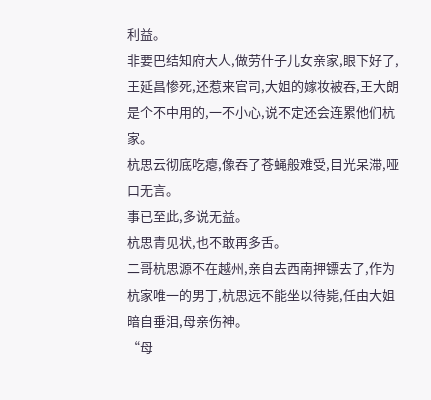利益。
非要巴结知府大人,做劳什子儿女亲家,眼下好了,王延昌惨死,还惹来官司,大姐的嫁妆被吞,王大朗是个不中用的,一不小心,说不定还会连累他们杭家。
杭思云彻底吃瘪,像吞了苍蝇般难受,目光呆滞,哑口无言。
事已至此,多说无益。
杭思青见状,也不敢再多舌。
二哥杭思源不在越州,亲自去西南押镖去了,作为杭家唯一的男丁,杭思远不能坐以待毙,任由大姐暗自垂泪,母亲伤神。
“母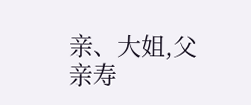亲、大姐,父亲寿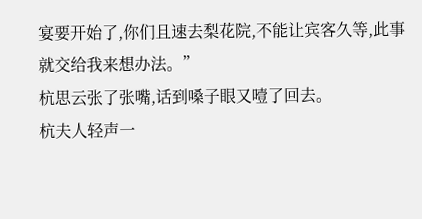宴要开始了,你们且速去梨花院,不能让宾客久等,此事就交给我来想办法。”
杭思云张了张嘴,话到嗓子眼又噎了回去。
杭夫人轻声一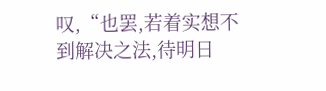叹,“也罢,若着实想不到解决之法,待明日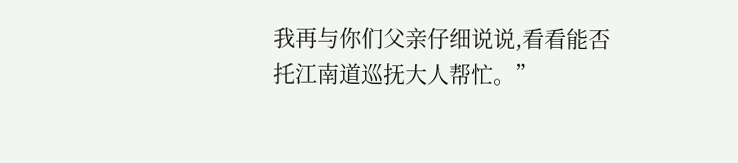我再与你们父亲仔细说说,看看能否托江南道巡抚大人帮忙。”